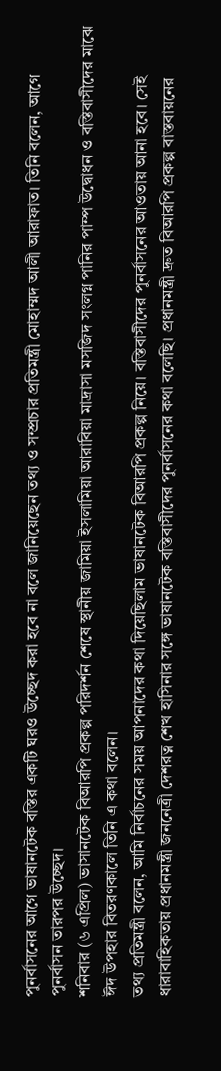পুনর্বাসনের আগে ভাষানটেক বস্তির একটি ঘরও উচ্ছেদ করা হবে না বলে জানিয়েছেন তথ্য ও সম্প্রচার প্রতিমন্ত্রী মোহাম্মদ আলী আরাফাত। তিনি বলেন, আগে পুনর্বাসন তারপর উচ্ছেদ।
শনিবার (৬ এপ্রিল) ভাসানটেক বিআরপি প্রকল্প পরিদর্শন শেষে স্থানীয় জামিয়া ইসলামিয়া আরাবিয়া মাদ্রাসা মসজিদ সংলগ্ন পানির পাম্প উদ্বোধন ও বস্তিবাসীদের মাঝে ঈদ উপহার বিতরণকালে তিনি এ কথা বলেন।
তথ্য প্রতিমন্ত্রী বলেন, আমি নির্বাচনের সময় আপনাদের কথা দিয়েছিলাম ভাষানটেক বিআরপি প্রকল্প নিয়ে। বস্তিবাসীদের পুনর্বাসনের আওতায় আনা হবে। সেই ধারাবাহিকতায় প্রধানমন্ত্রী জননেত্রী দেশরত্ন শেখ হাসিনার সঙ্গে ভাষানটেক বস্তিবাসীদের পুনর্বাসনের কথা বলেছি। প্রধানমন্ত্রী দ্রুত বিআরপি প্রকল্প বাস্তবায়নের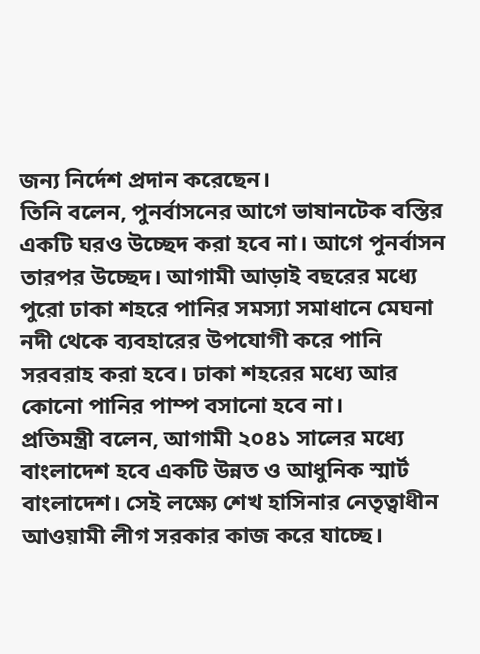জন্য নির্দেশ প্রদান করেছেন।
তিনি বলেন, পুনর্বাসনের আগে ভাষানটেক বস্তির একটি ঘরও উচ্ছেদ করা হবে না। আগে পুনর্বাসন তারপর উচ্ছেদ। আগামী আড়াই বছরের মধ্যে পুরো ঢাকা শহরে পানির সমস্যা সমাধানে মেঘনা নদী থেকে ব্যবহারের উপযোগী করে পানি সরবরাহ করা হবে। ঢাকা শহরের মধ্যে আর কোনো পানির পাম্প বসানো হবে না।
প্রতিমন্ত্রী বলেন, আগামী ২০৪১ সালের মধ্যে বাংলাদেশ হবে একটি উন্নত ও আধুনিক স্মার্ট বাংলাদেশ। সেই লক্ষ্যে শেখ হাসিনার নেতৃত্বাধীন আওয়ামী লীগ সরকার কাজ করে যাচ্ছে।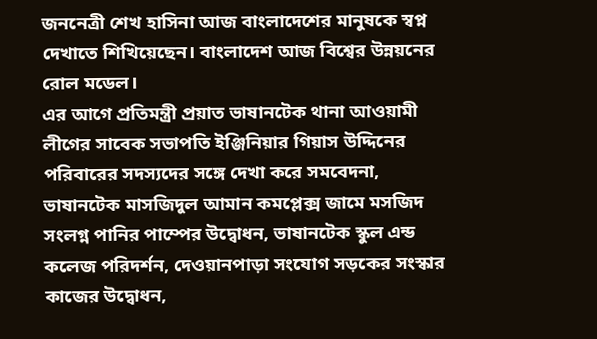জননেত্রী শেখ হাসিনা আজ বাংলাদেশের মানুষকে স্বপ্ন দেখাতে শিখিয়েছেন। বাংলাদেশ আজ বিশ্বের উন্নয়নের রোল মডেল।
এর আগে প্রতিমন্ত্রী প্রয়াত ভাষানটেক থানা আওয়ামী লীগের সাবেক সভাপতি ইঞ্জিনিয়ার গিয়াস উদ্দিনের পরিবারের সদস্যদের সঙ্গে দেখা করে সমবেদনা, ভাষানটেক মাসজিদুল আমান কমপ্লেক্স জামে মসজিদ সংলগ্ন পানির পাম্পের উদ্বোধন, ভাষানটেক স্কুল এন্ড কলেজ পরিদর্শন, দেওয়ানপাড়া সংযোগ সড়কের সংস্কার কাজের উদ্বোধন,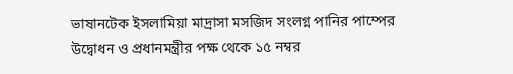ভাষানটেক ইসলামিয়া মাদ্রাসা মসজিদ সংলগ্ন পানির পাম্পের উদ্বোধন ও প্রধানমন্ত্রীর পক্ষ থেকে ১৫ নম্বর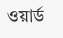ওয়ার্ড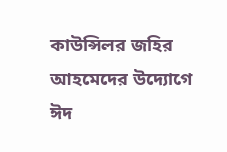কাউন্সিলর জহির আহমেদের উদ্যোগে ঈদ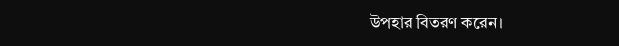উপহার বিতরণ করেন।